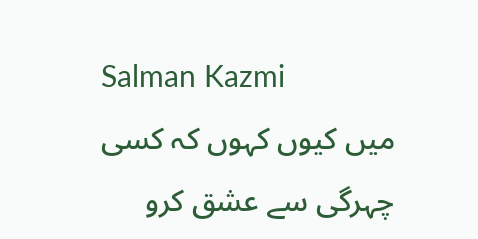Salman Kazmi
میں کیوں کہوں کہ کسی چہرگی سے عشق کرو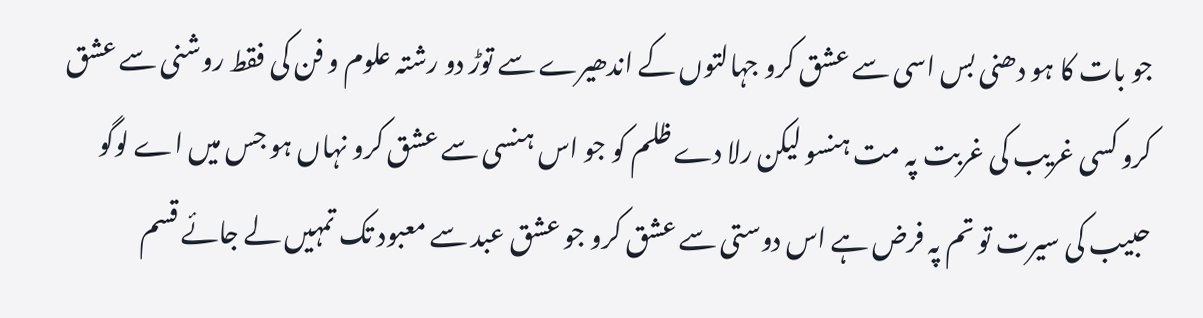جو بات کا ہو دھنی بس اسی سے عشق کرو جہالتوں کے اندھیرے سے توڑ دو رشتہ علوم و فن کی فقط روشنی سے عشق کرو کسی غریب کی غربت پہ مت ہنسو لیکن رلا دے ظلم کو جو اس ہنسی سے عشق کرو نہاں ہو جس میں اے لوگو حبیب کی سیرت تو تم پہ فرض ہے اس دوستی سے عشق کرو جو عشق عبد سے معبود تک تمہیں لے جائے قسم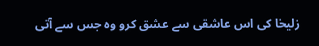زلیخا کی اس عاشقی سے عشق کرو وہ جس سے آتی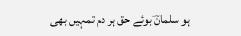ہو سلمانؔ بوئے حق ہر دم تمہیں بھی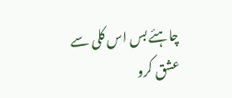چاہئے بس اس کلی سے عشق کرو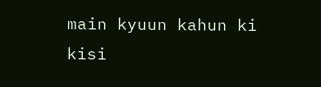main kyuun kahun ki kisi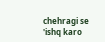chehragi se 'ishq karo